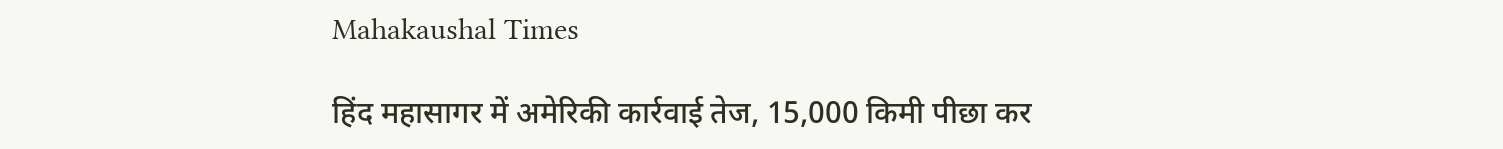Mahakaushal Times

हिंद महासागर में अमेरिकी कार्रवाई तेज, 15,000 किमी पीछा कर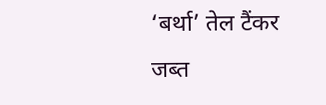‘बर्था’ तेल टैंकर जब्त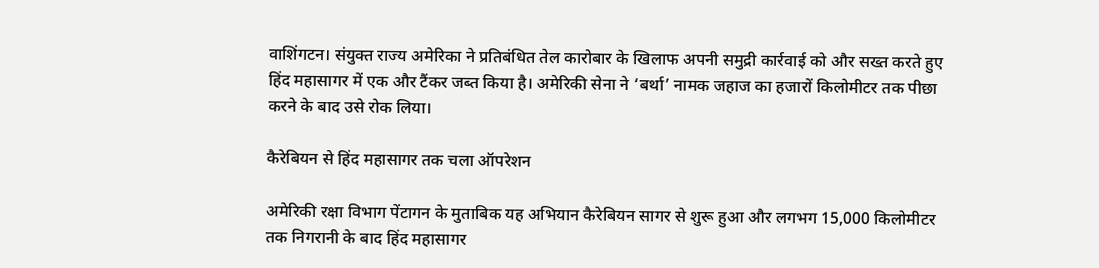वाशिंगटन। संयुक्त राज्य अमेरिका ने प्रतिबंधित तेल कारोबार के खिलाफ अपनी समुद्री कार्रवाई को और सख्त करते हुए हिंद महासागर में एक और टैंकर जब्त किया है। अमेरिकी सेना ने ‘बर्था’ नामक जहाज का हजारों किलोमीटर तक पीछा करने के बाद उसे रोक लिया।

कैरेबियन से हिंद महासागर तक चला ऑपरेशन

अमेरिकी रक्षा विभाग पेंटागन के मुताबिक यह अभियान कैरेबियन सागर से शुरू हुआ और लगभग 15,000 किलोमीटर तक निगरानी के बाद हिंद महासागर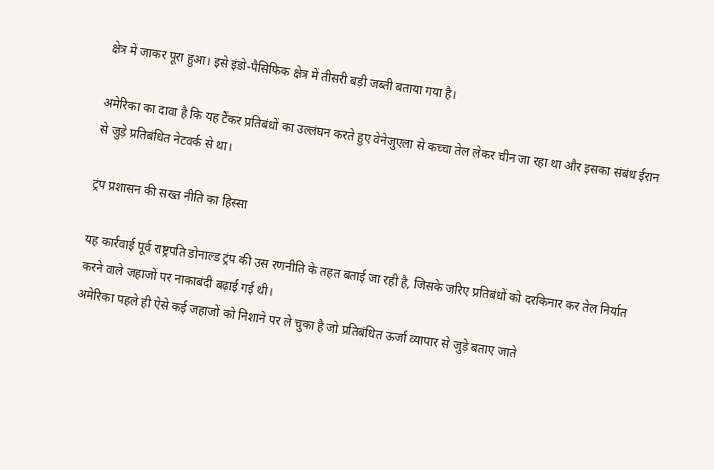क्षेत्र में जाकर पूरा हुआ। इसे इंडो-पैसिफिक क्षेत्र में तीसरी बड़ी जब्ती बताया गया है।

अमेरिका का दावा है कि यह टैंकर प्रतिबंधों का उल्लंघन करते हुए वेनेजुएला से कच्चा तेल लेकर चीन जा रहा था और इसका संबंध ईरान से जुड़े प्रतिबंधित नेटवर्क से था।

ट्रंप प्रशासन की सख्त नीति का हिस्सा

यह कार्रवाई पूर्व राष्ट्रपति डोनाल्ड ट्रंप की उस रणनीति के तहत बताई जा रही है, जिसके जरिए प्रतिबंधों को दरकिनार कर तेल निर्यात करने वाले जहाजों पर नाकाबंदी बढ़ाई गई थी।
अमेरिका पहले ही ऐसे कई जहाजों को निशाने पर ले चुका है जो प्रतिबंधित ऊर्जा व्यापार से जुड़े बताए जाते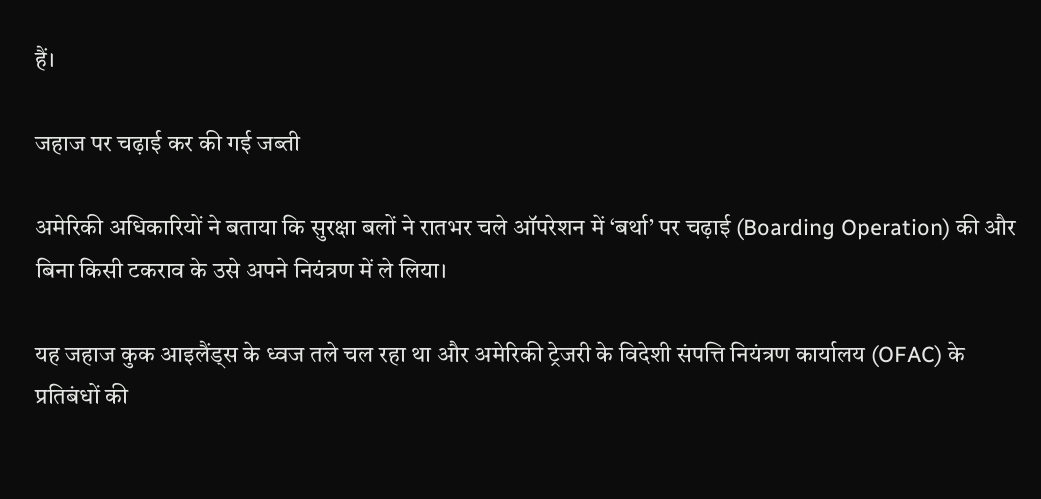हैं।

जहाज पर चढ़ाई कर की गई जब्ती

अमेरिकी अधिकारियों ने बताया कि सुरक्षा बलों ने रातभर चले ऑपरेशन में ‘बर्था’ पर चढ़ाई (Boarding Operation) की और बिना किसी टकराव के उसे अपने नियंत्रण में ले लिया।

यह जहाज कुक आइलैंड्स के ध्वज तले चल रहा था और अमेरिकी ट्रेजरी के विदेशी संपत्ति नियंत्रण कार्यालय (OFAC) के प्रतिबंधों की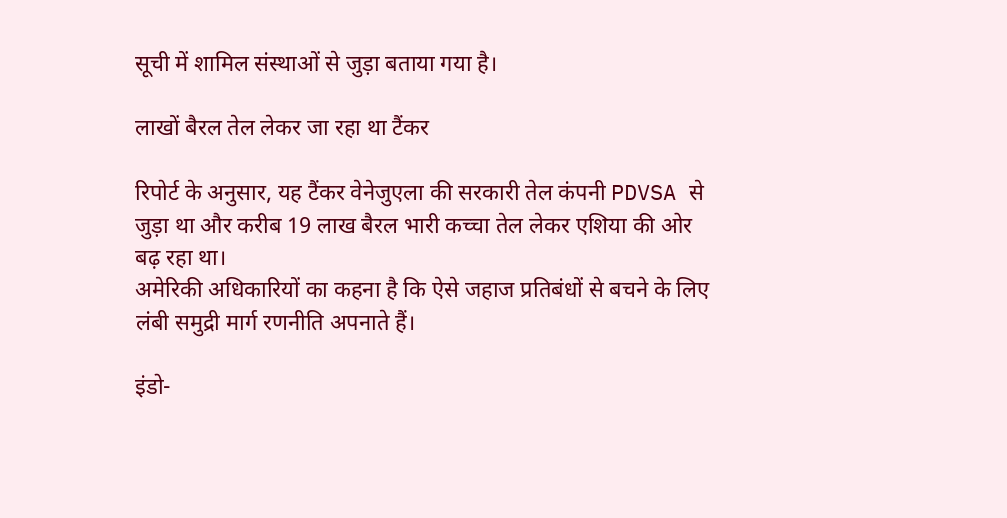सूची में शामिल संस्थाओं से जुड़ा बताया गया है।

लाखों बैरल तेल लेकर जा रहा था टैंकर

रिपोर्ट के अनुसार, यह टैंकर वेनेजुएला की सरकारी तेल कंपनी PDVSA से जुड़ा था और करीब 19 लाख बैरल भारी कच्चा तेल लेकर एशिया की ओर बढ़ रहा था।
अमेरिकी अधिकारियों का कहना है कि ऐसे जहाज प्रतिबंधों से बचने के लिए लंबी समुद्री मार्ग रणनीति अपनाते हैं।

इंडो-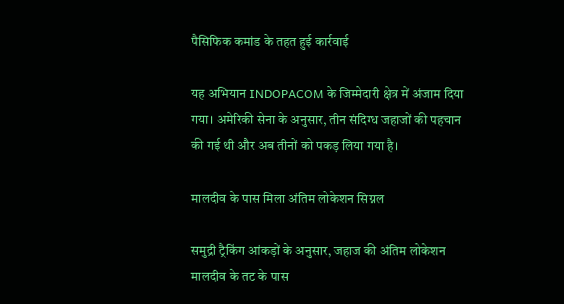पैसिफिक कमांड के तहत हुई कार्रवाई

यह अभियान INDOPACOM के जिम्मेदारी क्षेत्र में अंजाम दिया गया। अमेरिकी सेना के अनुसार, तीन संदिग्ध जहाजों की पहचान की गई थी और अब तीनों को पकड़ लिया गया है।

मालदीव के पास मिला अंतिम लोकेशन सिग्नल

समुद्री ट्रैकिंग आंकड़ों के अनुसार, जहाज की अंतिम लोकेशन मालदीव के तट के पास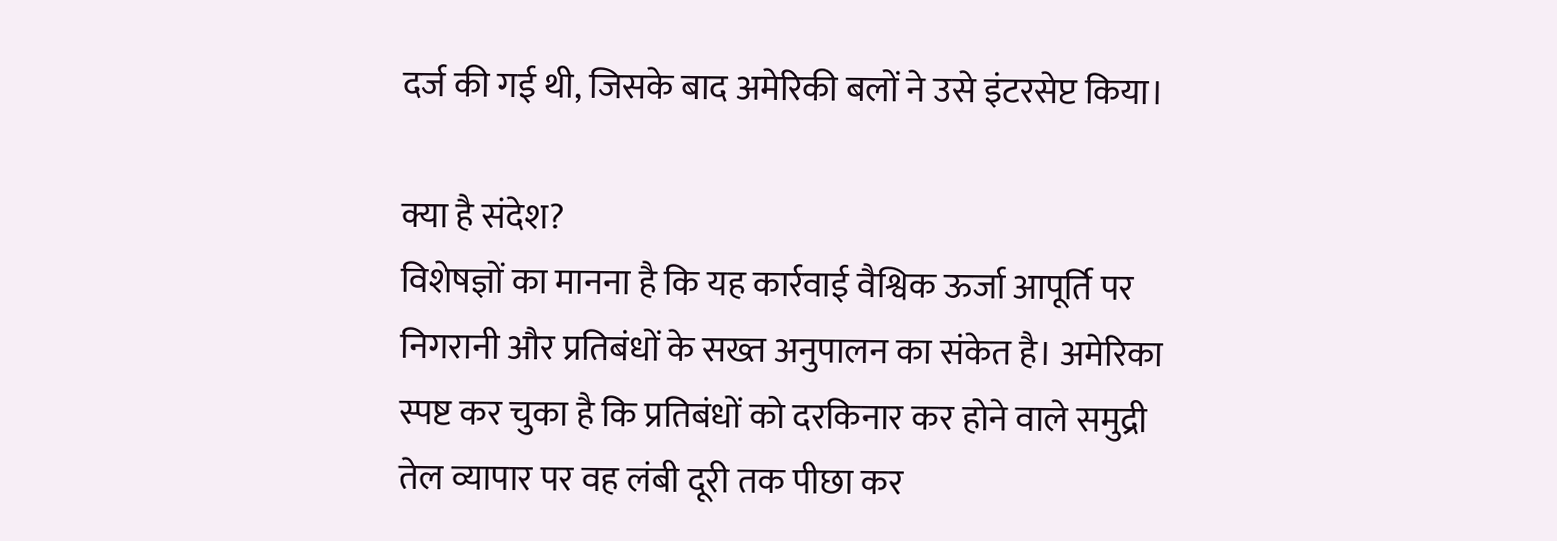दर्ज की गई थी, जिसके बाद अमेरिकी बलों ने उसे इंटरसेप्ट किया।

क्या है संदेश?
विशेषज्ञों का मानना है कि यह कार्रवाई वैश्विक ऊर्जा आपूर्ति पर निगरानी और प्रतिबंधों के सख्त अनुपालन का संकेत है। अमेरिका स्पष्ट कर चुका है कि प्रतिबंधों को दरकिनार कर होने वाले समुद्री तेल व्यापार पर वह लंबी दूरी तक पीछा कर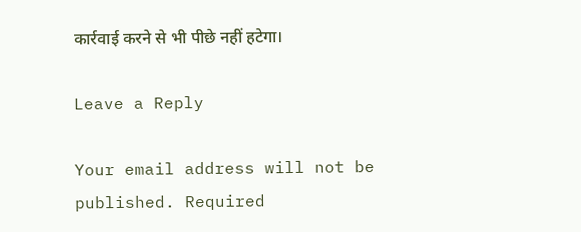कार्रवाई करने से भी पीछे नहीं हटेगा।

Leave a Reply

Your email address will not be published. Required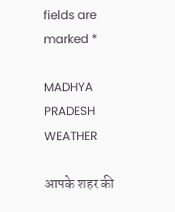fields are marked *

MADHYA PRADESH WEATHER

आपके शहर की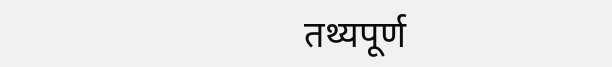तथ्यपूर्ण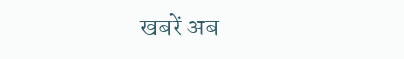खबरें अब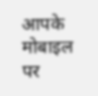आपके मोबाइल पर